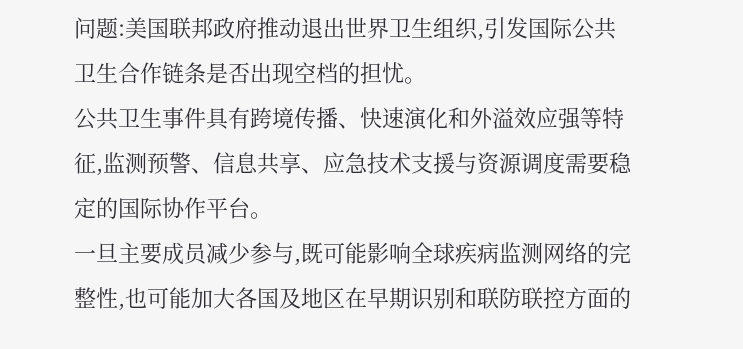问题:美国联邦政府推动退出世界卫生组织,引发国际公共卫生合作链条是否出现空档的担忧。
公共卫生事件具有跨境传播、快速演化和外溢效应强等特征,监测预警、信息共享、应急技术支援与资源调度需要稳定的国际协作平台。
一旦主要成员减少参与,既可能影响全球疾病监测网络的完整性,也可能加大各国及地区在早期识别和联防联控方面的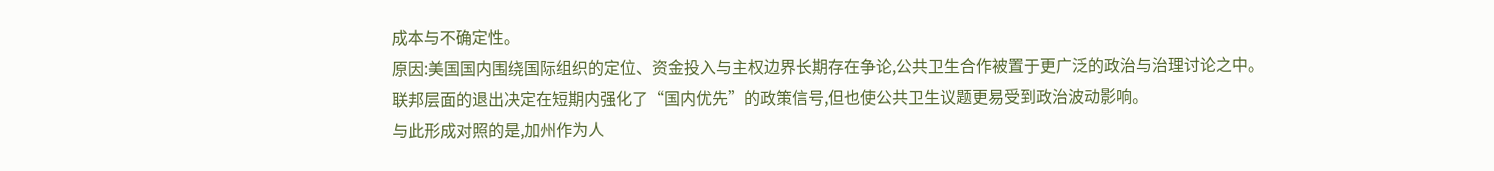成本与不确定性。
原因:美国国内围绕国际组织的定位、资金投入与主权边界长期存在争论,公共卫生合作被置于更广泛的政治与治理讨论之中。
联邦层面的退出决定在短期内强化了“国内优先”的政策信号,但也使公共卫生议题更易受到政治波动影响。
与此形成对照的是,加州作为人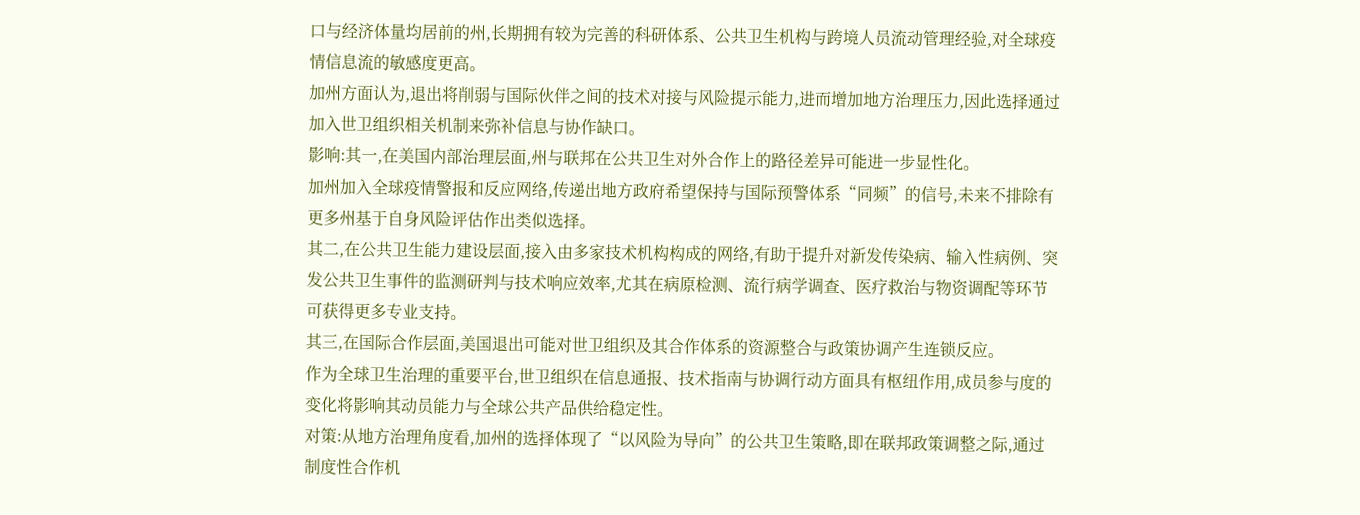口与经济体量均居前的州,长期拥有较为完善的科研体系、公共卫生机构与跨境人员流动管理经验,对全球疫情信息流的敏感度更高。
加州方面认为,退出将削弱与国际伙伴之间的技术对接与风险提示能力,进而增加地方治理压力,因此选择通过加入世卫组织相关机制来弥补信息与协作缺口。
影响:其一,在美国内部治理层面,州与联邦在公共卫生对外合作上的路径差异可能进一步显性化。
加州加入全球疫情警报和反应网络,传递出地方政府希望保持与国际预警体系“同频”的信号,未来不排除有更多州基于自身风险评估作出类似选择。
其二,在公共卫生能力建设层面,接入由多家技术机构构成的网络,有助于提升对新发传染病、输入性病例、突发公共卫生事件的监测研判与技术响应效率,尤其在病原检测、流行病学调查、医疗救治与物资调配等环节可获得更多专业支持。
其三,在国际合作层面,美国退出可能对世卫组织及其合作体系的资源整合与政策协调产生连锁反应。
作为全球卫生治理的重要平台,世卫组织在信息通报、技术指南与协调行动方面具有枢纽作用,成员参与度的变化将影响其动员能力与全球公共产品供给稳定性。
对策:从地方治理角度看,加州的选择体现了“以风险为导向”的公共卫生策略,即在联邦政策调整之际,通过制度性合作机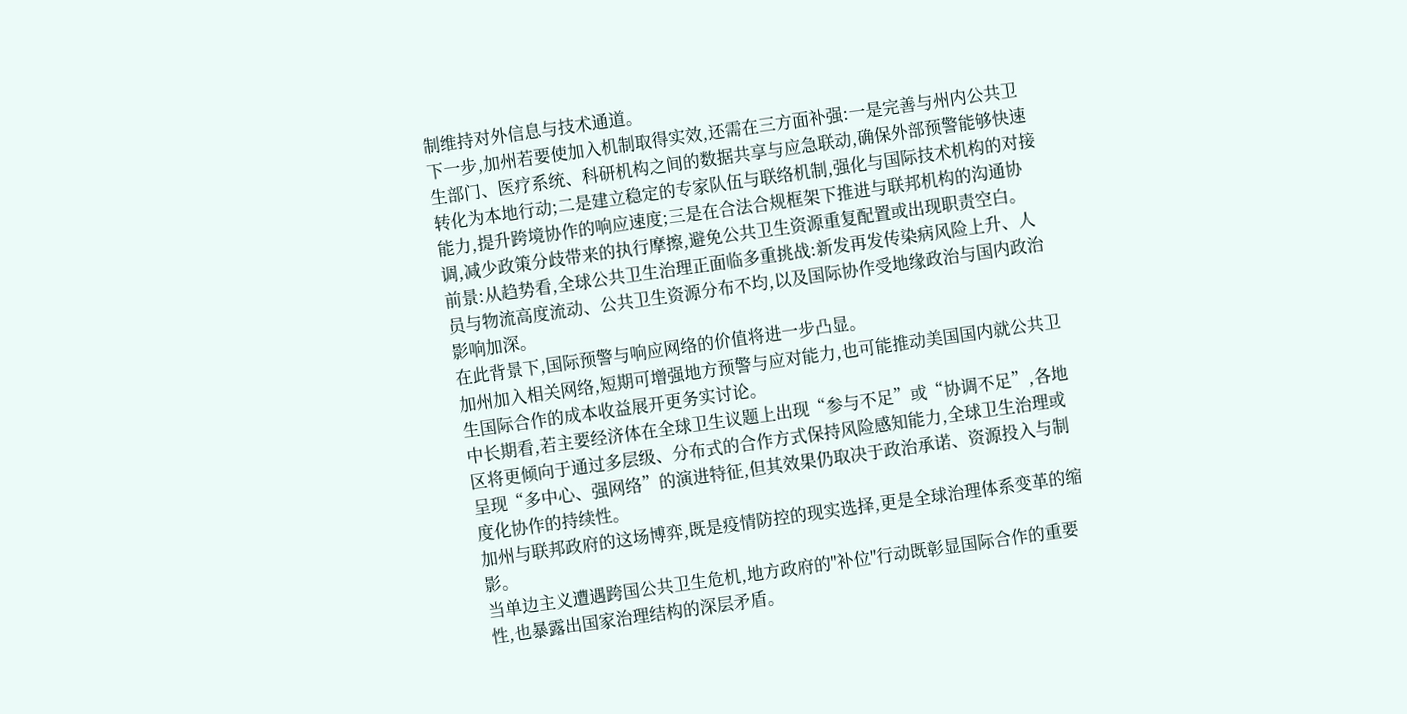制维持对外信息与技术通道。
下一步,加州若要使加入机制取得实效,还需在三方面补强:一是完善与州内公共卫生部门、医疗系统、科研机构之间的数据共享与应急联动,确保外部预警能够快速转化为本地行动;二是建立稳定的专家队伍与联络机制,强化与国际技术机构的对接能力,提升跨境协作的响应速度;三是在合法合规框架下推进与联邦机构的沟通协调,减少政策分歧带来的执行摩擦,避免公共卫生资源重复配置或出现职责空白。
前景:从趋势看,全球公共卫生治理正面临多重挑战:新发再发传染病风险上升、人员与物流高度流动、公共卫生资源分布不均,以及国际协作受地缘政治与国内政治影响加深。
在此背景下,国际预警与响应网络的价值将进一步凸显。
加州加入相关网络,短期可增强地方预警与应对能力,也可能推动美国国内就公共卫生国际合作的成本收益展开更务实讨论。
中长期看,若主要经济体在全球卫生议题上出现“参与不足”或“协调不足”,各地区将更倾向于通过多层级、分布式的合作方式保持风险感知能力,全球卫生治理或呈现“多中心、强网络”的演进特征,但其效果仍取决于政治承诺、资源投入与制度化协作的持续性。
加州与联邦政府的这场博弈,既是疫情防控的现实选择,更是全球治理体系变革的缩影。
当单边主义遭遇跨国公共卫生危机,地方政府的"补位"行动既彰显国际合作的重要性,也暴露出国家治理结构的深层矛盾。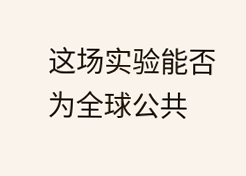这场实验能否为全球公共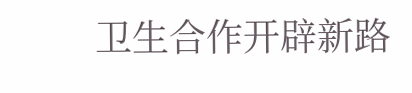卫生合作开辟新路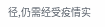径,仍需经受疫情实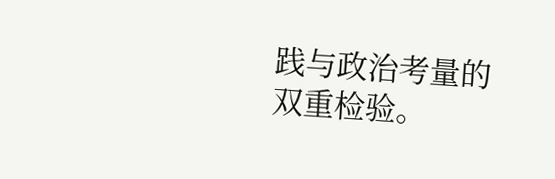践与政治考量的双重检验。